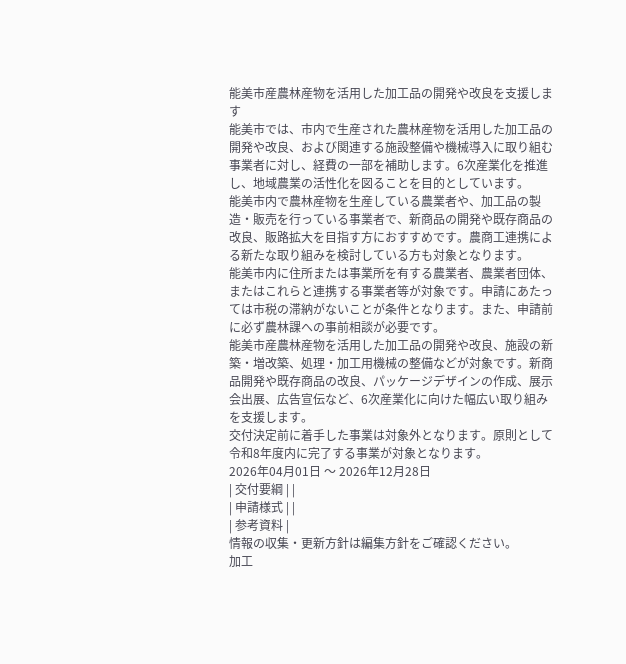能美市産農林産物を活用した加工品の開発や改良を支援します
能美市では、市内で生産された農林産物を活用した加工品の開発や改良、および関連する施設整備や機械導入に取り組む事業者に対し、経費の一部を補助します。6次産業化を推進し、地域農業の活性化を図ることを目的としています。
能美市内で農林産物を生産している農業者や、加工品の製造・販売を行っている事業者で、新商品の開発や既存商品の改良、販路拡大を目指す方におすすめです。農商工連携による新たな取り組みを検討している方も対象となります。
能美市内に住所または事業所を有する農業者、農業者団体、またはこれらと連携する事業者等が対象です。申請にあたっては市税の滞納がないことが条件となります。また、申請前に必ず農林課への事前相談が必要です。
能美市産農林産物を活用した加工品の開発や改良、施設の新築・増改築、処理・加工用機械の整備などが対象です。新商品開発や既存商品の改良、パッケージデザインの作成、展示会出展、広告宣伝など、6次産業化に向けた幅広い取り組みを支援します。
交付決定前に着手した事業は対象外となります。原則として令和8年度内に完了する事業が対象となります。
2026年04月01日 〜 2026年12月28日
| 交付要綱 | |
| 申請様式 | |
| 参考資料 |
情報の収集・更新方針は編集方針をご確認ください。
加工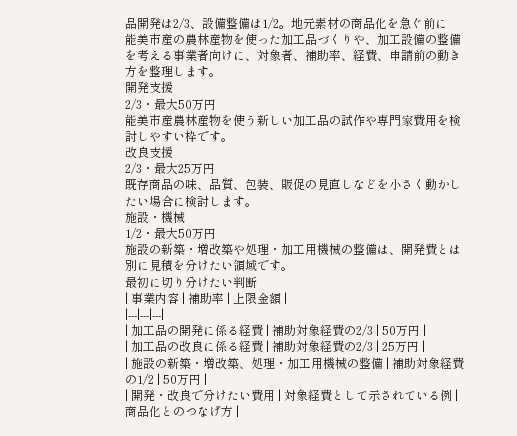品開発は2/3、設備整備は1/2。地元素材の商品化を急ぐ前に
能美市産の農林産物を使った加工品づくりや、加工設備の整備を考える事業者向けに、対象者、補助率、経費、申請前の動き方を整理します。
開発支援
2/3・最大50万円
能美市産農林産物を使う新しい加工品の試作や専門家費用を検討しやすい枠です。
改良支援
2/3・最大25万円
既存商品の味、品質、包装、販促の見直しなどを小さく動かしたい場合に検討します。
施設・機械
1/2・最大50万円
施設の新築・増改築や処理・加工用機械の整備は、開発費とは別に見積を分けたい領域です。
最初に切り分けたい判断
| 事業内容 | 補助率 | 上限金額 |
|---|---|---|
| 加工品の開発に係る経費 | 補助対象経費の2/3 | 50万円 |
| 加工品の改良に係る経費 | 補助対象経費の2/3 | 25万円 |
| 施設の新築・増改築、処理・加工用機械の整備 | 補助対象経費の1/2 | 50万円 |
| 開発・改良で分けたい費用 | 対象経費として示されている例 | 商品化とのつなげ方 |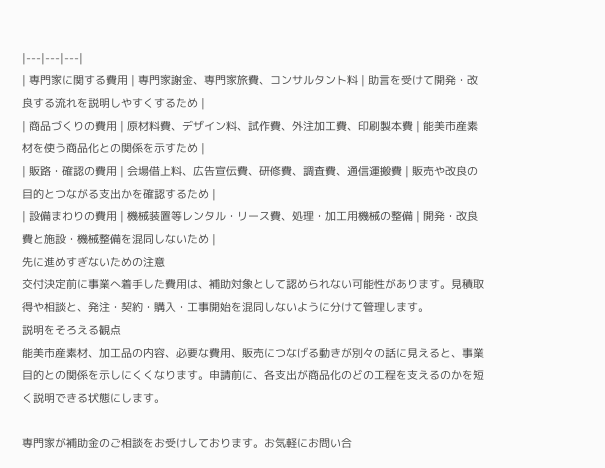|---|---|---|
| 専門家に関する費用 | 専門家謝金、専門家旅費、コンサルタント料 | 助言を受けて開発・改良する流れを説明しやすくするため |
| 商品づくりの費用 | 原材料費、デザイン料、試作費、外注加工費、印刷製本費 | 能美市産素材を使う商品化との関係を示すため |
| 販路・確認の費用 | 会場借上料、広告宣伝費、研修費、調査費、通信運搬費 | 販売や改良の目的とつながる支出かを確認するため |
| 設備まわりの費用 | 機械装置等レンタル・リース費、処理・加工用機械の整備 | 開発・改良費と施設・機械整備を混同しないため |
先に進めすぎないための注意
交付決定前に事業へ着手した費用は、補助対象として認められない可能性があります。見積取得や相談と、発注・契約・購入・工事開始を混同しないように分けて管理します。
説明をそろえる観点
能美市産素材、加工品の内容、必要な費用、販売につなげる動きが別々の話に見えると、事業目的との関係を示しにくくなります。申請前に、各支出が商品化のどの工程を支えるのかを短く説明できる状態にします。

専門家が補助金のご相談をお受けしております。お気軽にお問い合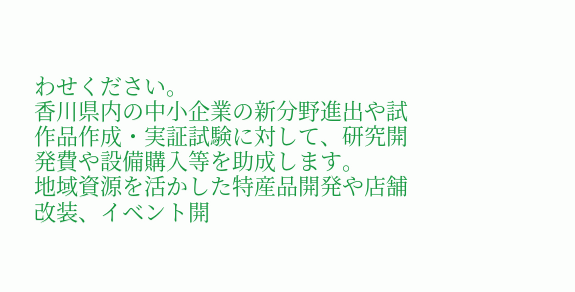わせください。
香川県内の中小企業の新分野進出や試作品作成・実証試験に対して、研究開発費や設備購入等を助成します。
地域資源を活かした特産品開発や店舗改装、イベント開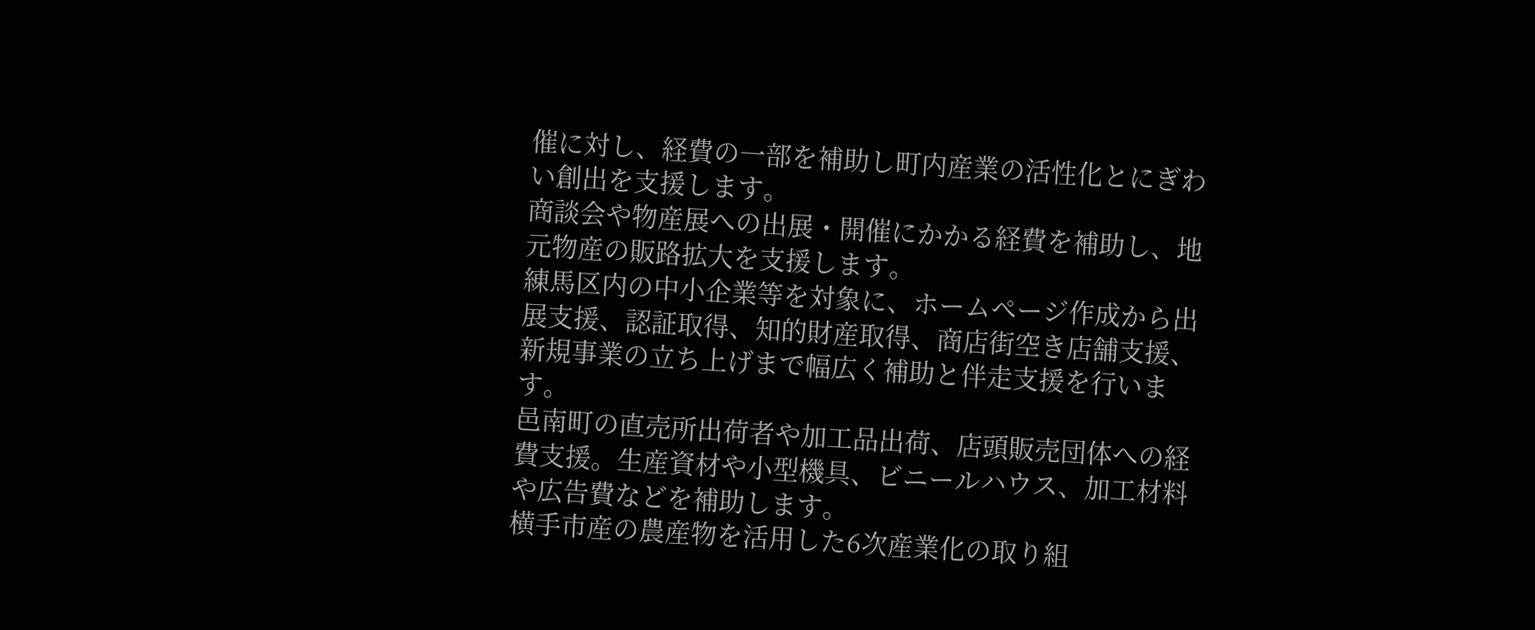催に対し、経費の一部を補助し町内産業の活性化とにぎわい創出を支援します。
商談会や物産展への出展・開催にかかる経費を補助し、地元物産の販路拡大を支援します。
練馬区内の中小企業等を対象に、ホームページ作成から出展支援、認証取得、知的財産取得、商店街空き店舗支援、新規事業の立ち上げまで幅広く補助と伴走支援を行います。
邑南町の直売所出荷者や加工品出荷、店頭販売団体への経費支援。生産資材や小型機具、ビニールハウス、加工材料や広告費などを補助します。
横手市産の農産物を活用した6次産業化の取り組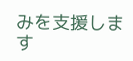みを支援します